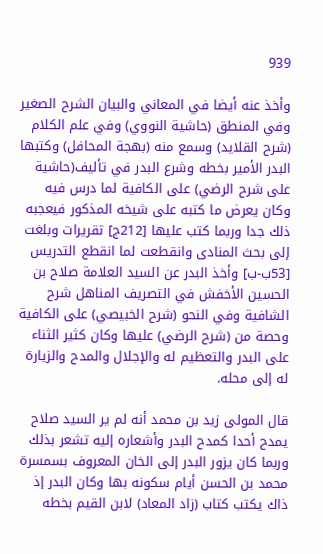939

وأخذ عنه أيضا في المعاني والبيان الشرح الصغير وفي المنطق (حاشية النووي) وفي علم الكلام (شرح القلايد) وسمع منه (بهجة المحافل) وكتبها البدر الأمير بخطه وشرع البدر في تأليف(حاشية على شرح الرضي) على الكافية لما درس فيه وكان يعرض ما كتبه على شيخه المذكور فيعجبه ذلك جدا وربما كتب عليها [212ج] تقريرات وبلغت إلى بحث المنادى وانقطعت لما انقطع التدريس [53ب-ب] وأخذ البدر عن السيد العلامة صلاح بن الحسين الأخفش في التصريف المناهل شرح الشافية وفي النحو (شرح الخبيصي) على الكافية وحصة من (شرح الرضي) عليها وكان كثير الثناء على البدر والتعظيم له والإجلال والمدح والزيارة له إلى محله.

قال المولى زيد بن محمد أنه لم ير السيد صلاح يمدح أحدا كمدح البدر وأشعاره إليه تشعر بذلك وربما كان يزور البدر إلى الخان المعروف بسمسرة محمد بن الحسن أيام سكونه بها وكان البدر إذ ذاك يكتب كتاب (زاد المعاد) لابن القيم بخطه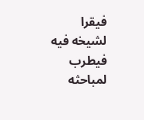فيقرا لشيخه فيه فيطرب لمباحثه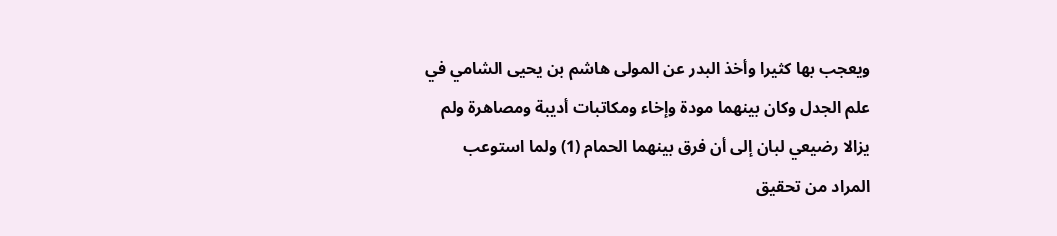ويعجب بها كثيرا وأخذ البدر عن المولى هاشم بن يحيى الشامي في علم الجدل وكان بينهما مودة وإخاء ومكاتبات أديبة ومصاهرة ولم يزالا رضيعي لبان إلى أن فرق بينهما الحمام (1) ولما استوعب المراد من تحقيق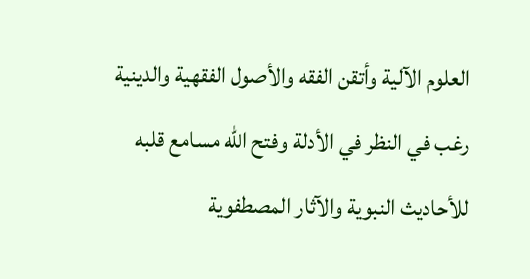العلوم الآلية وأتقن الفقه والأصول الفقهية والدينية رغب في النظر في الأدلة وفتح الله مسامع قلبه للأحاديث النبوية والآثار المصطفوية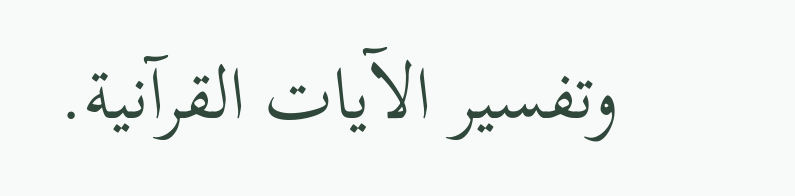وتفسير الآيات القرآنية.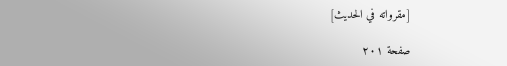[مقرواته في الحديث]

صفحة ٢٠١